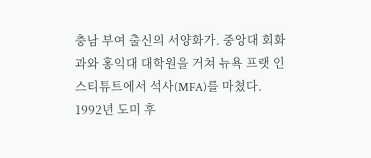충남 부여 출신의 서양화가. 중앙대 회화과와 홍익대 대학원을 거쳐 뉴욕 프랫 인스티튜트에서 석사(MFA)를 마쳤다. 1992년 도미 후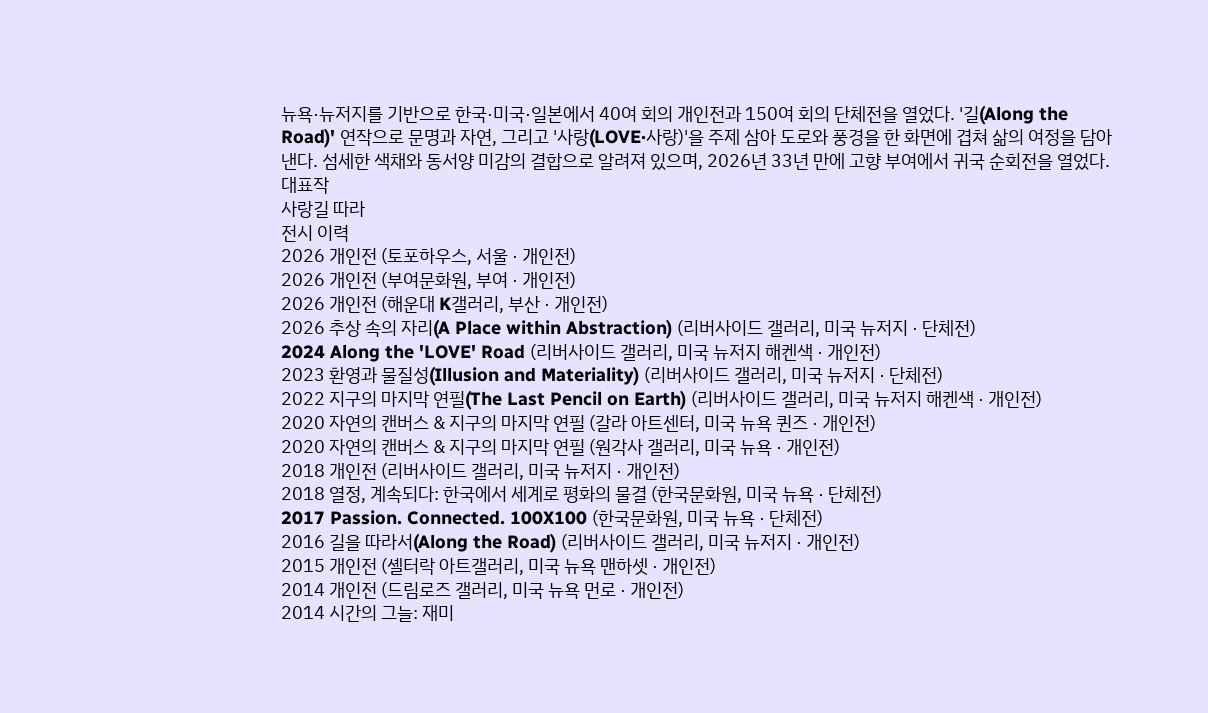뉴욕·뉴저지를 기반으로 한국·미국·일본에서 40여 회의 개인전과 150여 회의 단체전을 열었다. '길(Along the Road)' 연작으로 문명과 자연, 그리고 '사랑(LOVE·사랑)'을 주제 삼아 도로와 풍경을 한 화면에 겹쳐 삶의 여정을 담아낸다. 섬세한 색채와 동서양 미감의 결합으로 알려져 있으며, 2026년 33년 만에 고향 부여에서 귀국 순회전을 열었다.
대표작
사랑길 따라
전시 이력
2026 개인전 (토포하우스, 서울 · 개인전)
2026 개인전 (부여문화원, 부여 · 개인전)
2026 개인전 (해운대 K갤러리, 부산 · 개인전)
2026 추상 속의 자리(A Place within Abstraction) (리버사이드 갤러리, 미국 뉴저지 · 단체전)
2024 Along the 'LOVE' Road (리버사이드 갤러리, 미국 뉴저지 해켄색 · 개인전)
2023 환영과 물질성(Illusion and Materiality) (리버사이드 갤러리, 미국 뉴저지 · 단체전)
2022 지구의 마지막 연필(The Last Pencil on Earth) (리버사이드 갤러리, 미국 뉴저지 해켄색 · 개인전)
2020 자연의 캔버스 & 지구의 마지막 연필 (갈라 아트센터, 미국 뉴욕 퀸즈 · 개인전)
2020 자연의 캔버스 & 지구의 마지막 연필 (원각사 갤러리, 미국 뉴욕 · 개인전)
2018 개인전 (리버사이드 갤러리, 미국 뉴저지 · 개인전)
2018 열정, 계속되다: 한국에서 세계로 평화의 물결 (한국문화원, 미국 뉴욕 · 단체전)
2017 Passion. Connected. 100X100 (한국문화원, 미국 뉴욕 · 단체전)
2016 길을 따라서(Along the Road) (리버사이드 갤러리, 미국 뉴저지 · 개인전)
2015 개인전 (셸터락 아트갤러리, 미국 뉴욕 맨하셋 · 개인전)
2014 개인전 (드림로즈 갤러리, 미국 뉴욕 먼로 · 개인전)
2014 시간의 그늘: 재미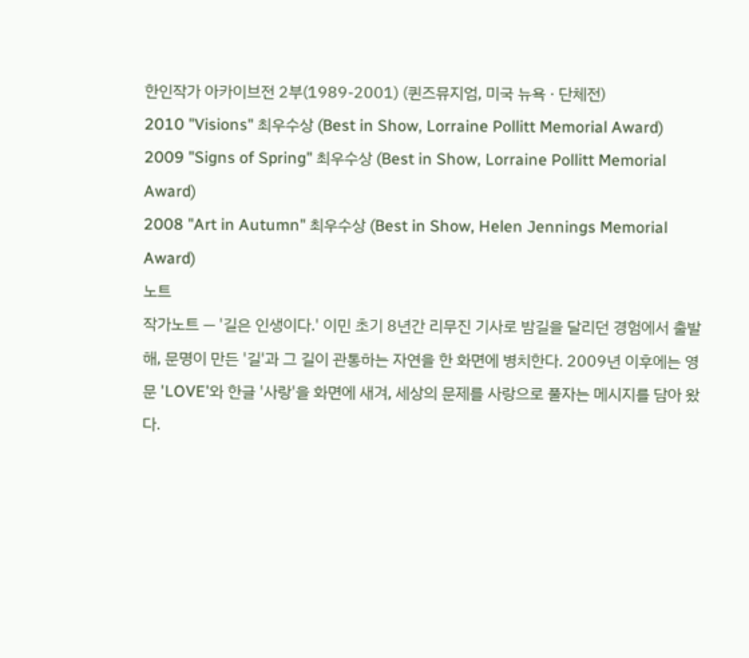한인작가 아카이브전 2부(1989-2001) (퀸즈뮤지엄, 미국 뉴욕 · 단체전)
2010 "Visions" 최우수상 (Best in Show, Lorraine Pollitt Memorial Award)
2009 "Signs of Spring" 최우수상 (Best in Show, Lorraine Pollitt Memorial Award)
2008 "Art in Autumn" 최우수상 (Best in Show, Helen Jennings Memorial Award)
노트
작가노트 — '길은 인생이다.' 이민 초기 8년간 리무진 기사로 밤길을 달리던 경험에서 출발해, 문명이 만든 '길'과 그 길이 관통하는 자연을 한 화면에 병치한다. 2009년 이후에는 영문 'LOVE'와 한글 '사랑'을 화면에 새겨, 세상의 문제를 사랑으로 풀자는 메시지를 담아 왔다.